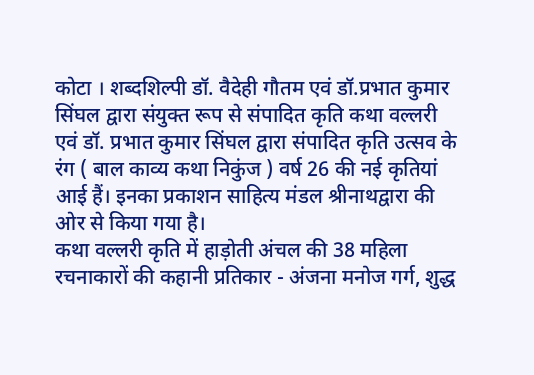कोटा । शब्दशिल्पी डॉ. वैदेही गौतम एवं डॉ.प्रभात कुमार सिंघल द्वारा संयुक्त रूप से संपादित कृति कथा वल्लरी एवं डॉ. प्रभात कुमार सिंघल द्वारा संपादित कृति उत्सव के रंग ( बाल काव्य कथा निकुंज ) वर्ष 26 की नई कृतियां आई हैं। इनका प्रकाशन साहित्य मंडल श्रीनाथद्वारा की ओर से किया गया है।
कथा वल्लरी कृति में हाड़ोती अंचल की 38 महिला रचनाकारों की कहानी प्रतिकार - अंजना मनोज गर्ग, शुद्ध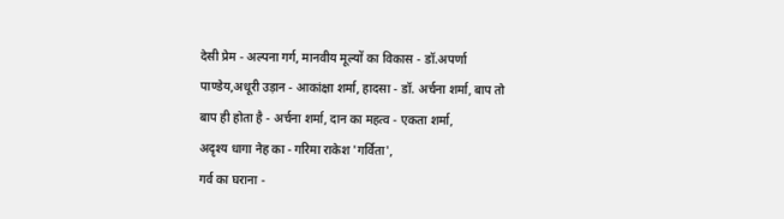देसी प्रेम - अल्पना गर्ग, मानवीय मूल्यों का विकास - डॉ.अपर्णा पाण्डेय,अधूरी उड़ान - आकांक्षा शर्मा, हादसा - डॉ. अर्चना शर्मा, बाप तो बाप ही होता है - अर्चना शर्मा, दान का महत्व - एकता शर्मा,
अदृश्य धागा नेह का - गरिमा राकेश 'गर्विता',
गर्व का घराना -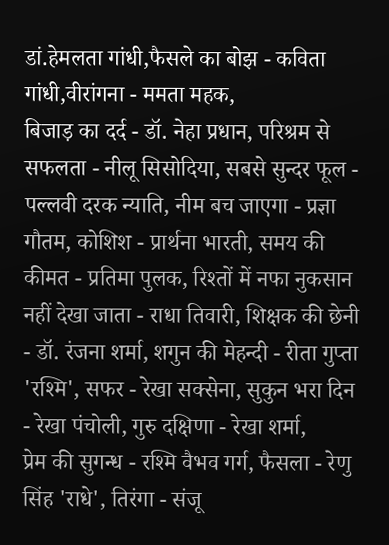डां.हेमलता गांधी,फैसले का बोझ - कविता गांधी,वीरांगना - ममता महक,
बिजाड़ का दर्द - डॉ. नेहा प्रधान, परिश्रम से सफलता - नीलू सिसोदिया, सबसे सुन्दर फूल - पल्लवी दरक न्याति, नीम बच जाएगा - प्रज्ञा गौतम, कोशिश - प्रार्थना भारती, समय की कीमत - प्रतिमा पुलक, रिश्तों में नफा नुकसान नहीं देखा जाता - राधा तिवारी, शिक्षक की छेनी - डॉ. रंजना शर्मा, शगुन की मेहन्दी - रीता गुप्ता 'रश्मि', सफर - रेखा सक्सेना, सुकुन भरा दिन - रेखा पंचोली, गुरु दक्षिणा - रेखा शर्मा,
प्रेम की सुगन्ध - रश्मि वैभव गर्ग, फैसला - रेणु सिंह 'राधे', तिरंगा - संजू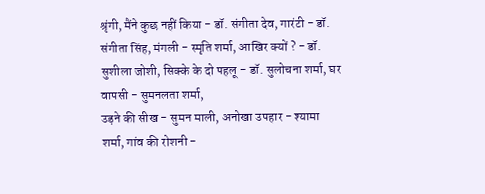श्रृंगी, मैंने कुछ नहीं किया - डॉ. संगीता देव, गारंटी - डॉ. संगीता सिंह, मंगली - स्मृति शर्मा, आखिर क्यों ? - डॉ. सुशीला जोशी, सिक्के के दो पहलू - डॉ. सुलोचना शर्मा, घर वापसी - सुमनलता शर्मा,
उड़ने की सीख - सुमन माली, अनोखा उपहार - श्यामा शर्मा, गांव की रोशनी -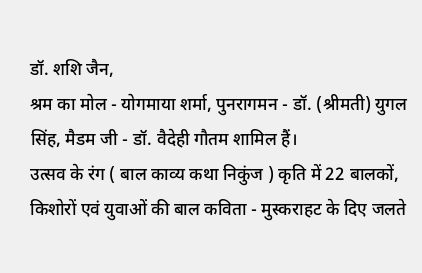डॉ. शशि जैन,
श्रम का मोल - योगमाया शर्मा, पुनरागमन - डॉ. (श्रीमती) युगल सिंह, मैडम जी - डॉ. वैदेही गौतम शामिल हैं।
उत्सव के रंग ( बाल काव्य कथा निकुंज ) कृति में 22 बालकों, किशोरों एवं युवाओं की बाल कविता - मुस्कराहट के दिए जलते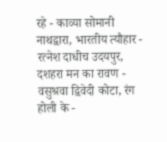रहे - काव्या सोमानी नाथद्वारा, भारतीय त्यौहार - रत्नेश दाधीच उदयपुर, दशहरा मन का रावण - वसुश्रवा द्विवेदी कोटा, रंग होली के -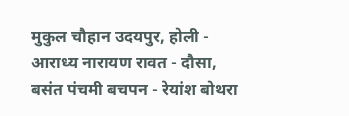मुकुल चौहान उदयपुर, होली - आराध्य नारायण रावत - दौसा, बसंत पंचमी बचपन - रेयांश बोथरा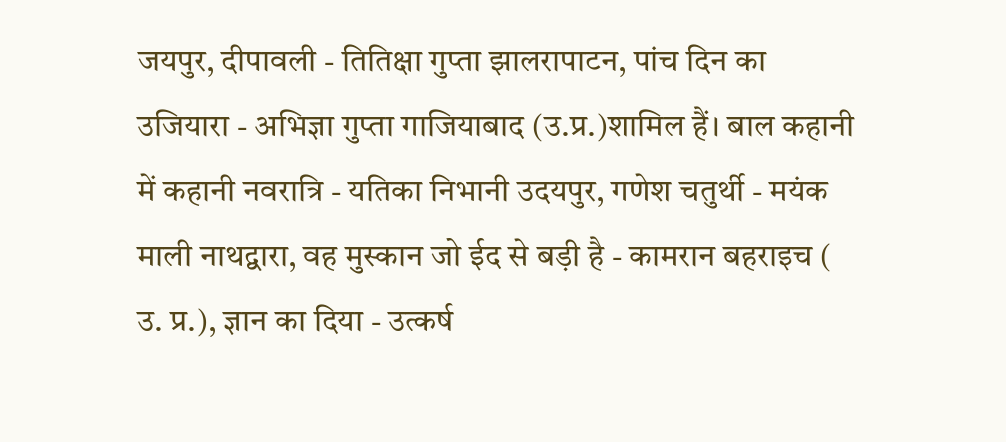जयपुर, दीपावली - तितिक्षा गुप्ता झालरापाटन, पांच दिन का उजियारा - अभिज्ञा गुप्ता गाजियाबाद (उ.प्र.)शामिल हैं। बाल कहानी में कहानी नवरात्रि - यतिका निभानी उदयपुर, गणेश चतुर्थी - मयंक माली नाथद्वारा, वह मुस्कान जो ईद से बड़ी है - कामरान बहराइच ( उ. प्र.), ज्ञान का दिया - उत्कर्ष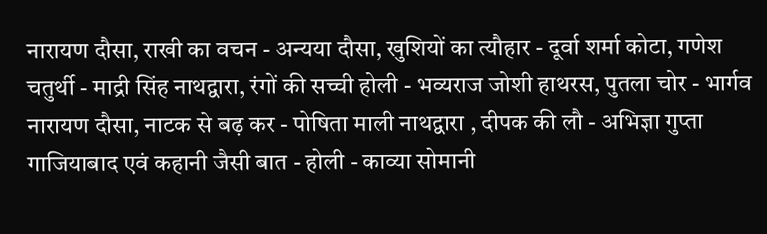नारायण दौसा, राखी का वचन - अन्यया दौसा, खुशियों का त्यौहार - दूर्वा शर्मा कोटा, गणेश चतुर्थी - माद्री सिंह नाथद्वारा, रंगों की सच्ची होली - भव्यराज जोशी हाथरस, पुतला चोर - भार्गव नारायण दौसा, नाटक से बढ़ कर - पोषिता माली नाथद्वारा , दीपक की लौ - अभिज्ञा गुप्ता गाजियाबाद एवं कहानी जैसी बात - होली - काव्या सोमानी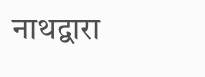नाथद्वारा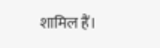शामिल हैं।